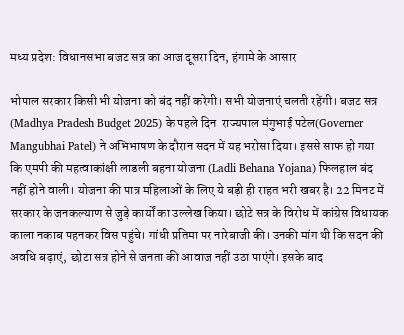मध्य प्रदेश: विधानसभा बजट सत्र का आज दूसरा दिन, हंगामे के आसार

भोपाल सरकार किसी भी योजना को बंद नहीं करेगी। सभी योजनाएं चलती रहेंगी। बजट सत्र (Madhya Pradesh Budget 2025) के पहले दिन  राज्यपाल मंगुभाई पटेल(Governer Mangubhai Patel) ने अभिभाषण के दौरान सदन में यह भरोसा दिया। इससे साफ हो गया कि एमपी की महत्वाकांक्षी लाडली बहना योजना (Ladli Behana Yojana) फिलहाल बंद नहीं होने वाली। योजना की पात्र महिलाओं के लिए ये बड़ी ही राहत भरी खबर है। 22 मिनट में सरकार के जनकल्याण से जुड़े कार्यों का उल्लेख किया। छोटे सत्र के विरोध में कांग्रेस विधायक काला नकाब पहनकर विस पहुंचे। गांधी प्रतिमा पर नारेबाजी की। उनकी मांग थी कि सदन की अवधि बढ़ाएं, छोटा सत्र होने से जनता की आवाज नहीं उठा पाएंगे। इसके बाद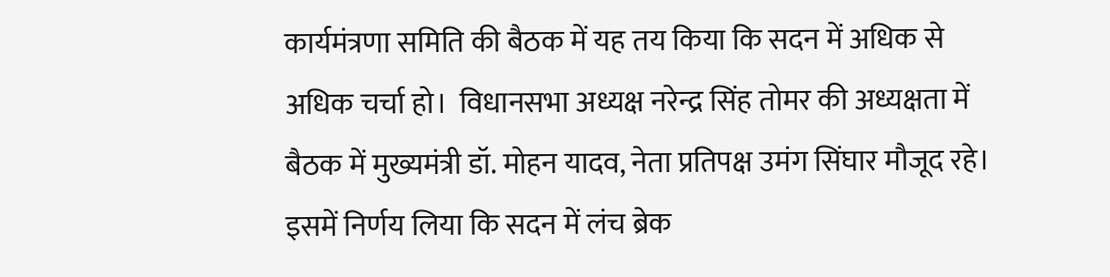कार्यमंत्रणा समिति की बैठक में यह तय किया कि सदन में अधिक से अधिक चर्चा हो।  विधानसभा अध्यक्ष नरेन्द्र सिंह तोमर की अध्यक्षता में बैठक में मुख्यमंत्री डॉ. मोहन यादव, नेता प्रतिपक्ष उमंग सिंघार मौजूद रहे। इसमें निर्णय लिया कि सदन में लंच ब्रेक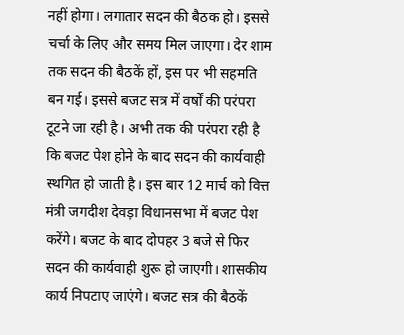नहीं होगा। लगातार सदन की बैठक हो। इससे चर्चा के लिए और समय मिल जाएगा। देर शाम तक सदन की बैठकें हों, इस पर भी सहमति बन गई। इससे बजट सत्र में वर्षों की परंपरा टूटने जा रही है। अभी तक की परंपरा रही है कि बजट पेश होने के बाद सदन की कार्यवाही स्थगित हो जाती है। इस बार 12 मार्च को वित्त मंत्री जगदीश देवड़ा विधानसभा में बजट पेश करेंगे। बजट के बाद दोपहर 3 बजे से फिर सदन की कार्यवाही शुरू हो जाएगी। शासकीय कार्य निपटाए जाएंगे। बजट सत्र की बैठकें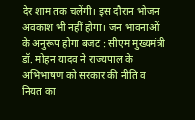देर शाम तक चलेंगी। इस दौरान भोजन अवकाश भी नहीं होगा। जन भावनाओं के अनुरूप होगा बजट : सीएम मुख्यमंत्री डॉ. मोहन यादव ने राज्यपाल के अभिभाषण को सरकार की नीति व नियत का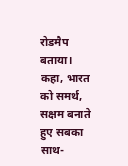रोडमैप बताया। कहा, भारत को समर्थ, सक्षम बनाते हुए सबका साथ-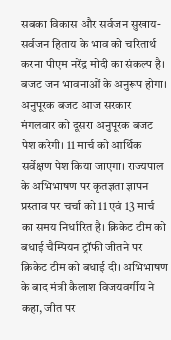सबका विकास और सर्वजन सुखाय-सर्वजन हिताय के भाव को चरितार्थ करना पीएम नरेंद्र मोदी का संकल्प है। बजट जन भावनाओं के अनुरूप होगा। अनुपूरक बजट आज सरकार मंगलवार को दूसरा अनुपूरक बजट पेश करेगी। 11 मार्च को आर्थिक सर्वेक्षण पेश किया जाएगा। राज्यपाल के अभिभाषण पर कृतज्ञता ज्ञापन प्रस्ताव पर चर्चा को 11 एवं 13 मार्च का समय निर्धारित है। क्रिकेट टीम को बधाई चैम्पियन ट्रॉफी जीतने पर क्रिकेट टीम को बधाई दी। अभिभाषण के बाद मंत्री कैलाश विजयवर्गीय ने कहा, जीत पर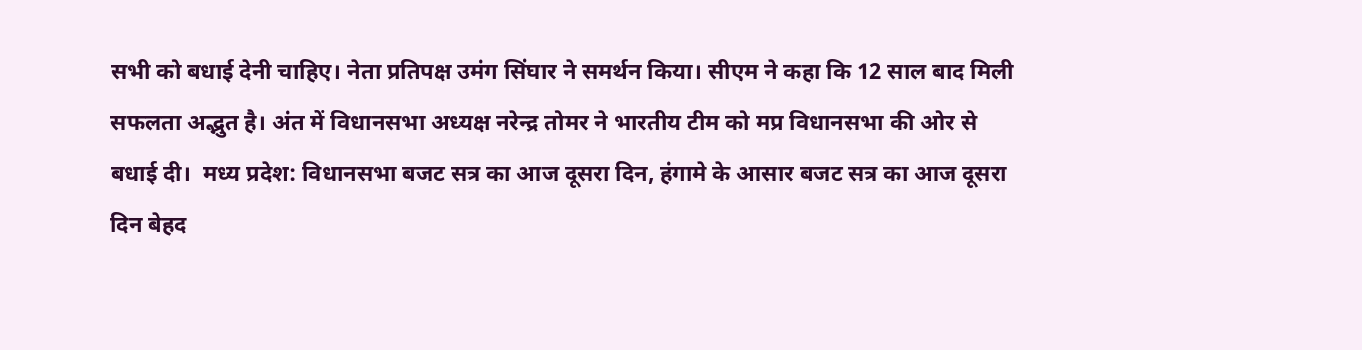सभी को बधाई देनी चाहिए। नेता प्रतिपक्ष उमंग सिंघार ने समर्थन किया। सीएम ने कहा कि 12 साल बाद मिली सफलता अद्भुत है। अंत में विधानसभा अध्यक्ष नरेन्द्र तोमर ने भारतीय टीम को मप्र विधानसभा की ओर से बधाई दी।  मध्य प्रदेश: विधानसभा बजट सत्र का आज दूसरा दिन, हंगामे के आसार बजट सत्र का आज दूसरा दिन बेहद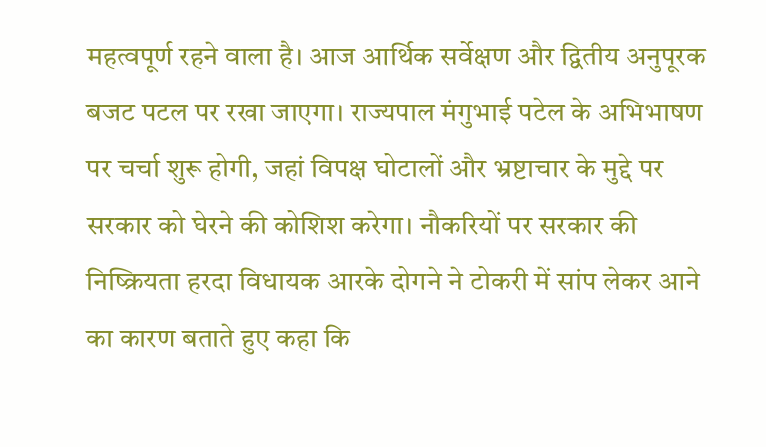महत्वपूर्ण रहने वाला है। आज आर्थिक सर्वेक्षण और द्वितीय अनुपूरक बजट पटल पर रखा जाएगा। राज्यपाल मंगुभाई पटेल के अभिभाषण पर चर्चा शुरू होगी, जहां विपक्ष घोटालों और भ्रष्टाचार के मुद्दे पर सरकार को घेरने की कोशिश करेगा। नौकरियों पर सरकार की निष्क्रियता हरदा विधायक आरके दोगने ने टोकरी में सांप लेकर आने का कारण बताते हुए कहा कि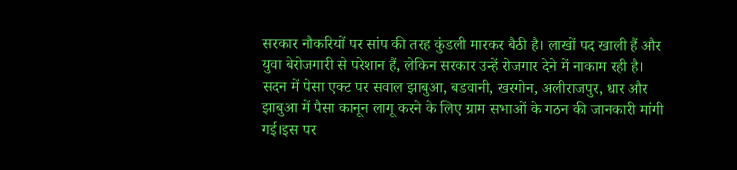सरकार नौकरियों पर सांप की तरह कुंडली मारकर बैठी है। लाखों पद खाली हैं और युवा बेरोजगारी से परेशान हैं, लेकिन सरकार उन्हें रोजगार देने में नाकाम रही है। सदन में पेसा एक्ट पर सवाल झाबुआ, बडवानी, खरगोन, अलीराजपुर, धार और झाबुआ में पैसा कानून लागू करने के लिए ग्राम सभाओं के गठन की जानकारी मांगी गई।इस पर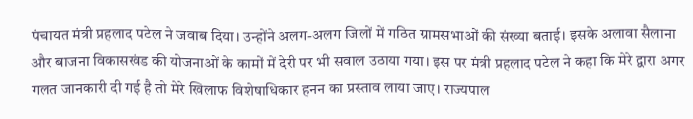पंचायत मंत्री प्रहलाद पटेल ने जवाब दिया। उन्होंने अलग-अलग जिलों में गठित ग्रामसभाओं की संख्या बताई। इसके अलावा सैलाना और बाजना विकासखंड की योजनाओं के कामों में देरी पर भी सवाल उठाया गया। इस पर मंत्री प्रहलाद पटेल ने कहा कि मेरे द्वारा अगर गलत जानकारी दी गई है तो मेरे खिलाफ विशेषाधिकार हनन का प्रस्ताव लाया जाए। राज्यपाल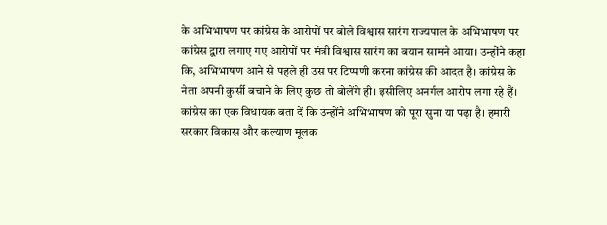के अभिभाषण पर कांग्रेस के आरोपों पर बोले विश्वास सारंग राज्यपाल के अभिभाषण पर कांग्रेस द्वारा लगाए गए आरोपों पर मंत्री विश्वास सारंग का बयान सामने आया। उन्होंने कहा कि, अभिभाषण आने से पहले ही उस पर टिप्पणी करना कांग्रेस की आदत है। कांग्रेस के नेता अपनी कुर्सी बचाने के लिए कुछ तो बोलेंगे ही। इसीलिए अनर्गल आरोप लगा रहे हैं। कांग्रेस का एक विधायक बता दें कि उन्होंने अभिभाषण को पूरा सुना या पढ़ा है। हमारी सरकार विकास और कल्याण मूलक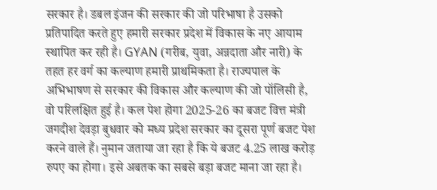सरकार है। डबल इंजन की सरकार की जो परिभाषा है उसको प्रतिपादित करते हुए हमारी सरकार प्रदेश में विकास के नए आयाम स्थापित कर रही है। GYAN (गरीब, युवा, अन्नदाता और नारी) के तहत हर वर्ग का कल्याण हमारी प्राथमिकता है। राज्यपाल के अभिभाषण से सरकार की विकास और कल्याण की जो पॉलिसी है, वो परिलक्षित हुई है। कल पेश होगा 2025-26 का बजट वित्त मंत्री जगदीश देवड़ा बुधवार को मध्य प्रदेश सरकार का दूसरा पूर्ण बजट पेश करने वाले हैं। नुमान जताया जा रहा है कि ये बजट 4.25 लाख करोड़ रुपए का होगा। इसे अबतक का सबसे बड़ा बजट माना जा रहा है।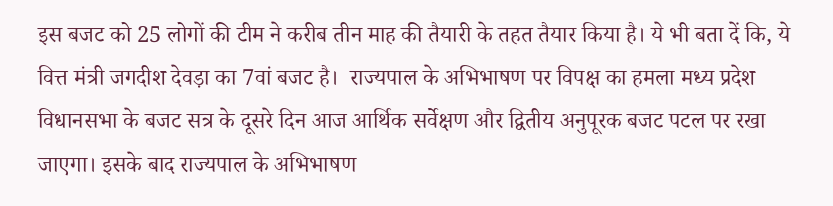इस बजट को 25 लोगों की टीम ने करीब तीन माह की तैयारी के तहत तैयार किया है। ये भी बता दें कि, ये वित्त मंत्री जगदीश देवड़ा का 7वां बजट है।  राज्यपाल के अभिभाषण पर विपक्ष का हमला मध्य प्रदेश विधानसभा के बजट सत्र के दूसरे दिन आज आर्थिक सर्वेक्षण और द्वितीय अनुपूरक बजट पटल पर रखा जाएगा। इसके बाद राज्यपाल के अभिभाषण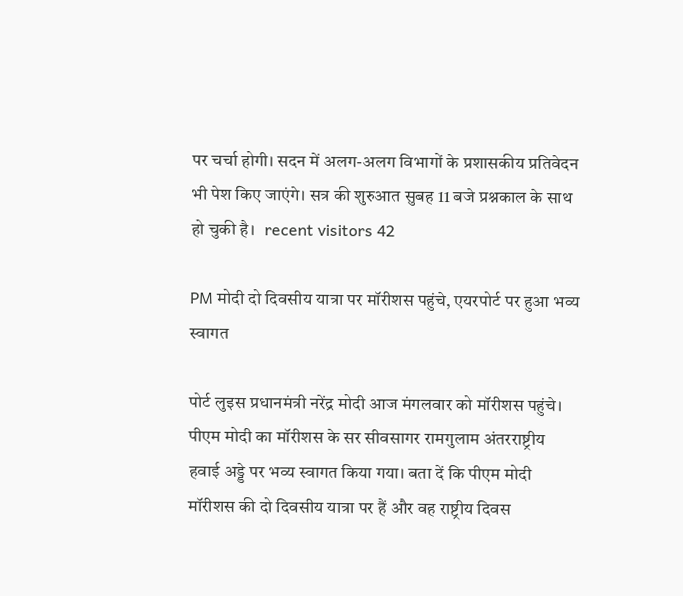पर चर्चा होगी। सदन में अलग-अलग विभागों के प्रशासकीय प्रतिवेदन भी पेश किए जाएंगे। सत्र की शुरुआत सुबह 11 बजे प्रश्नकाल के साथ हो चुकी है।   recent visitors 42

PM मोदी दो दिवसीय यात्रा पर मॉरीशस पहुंचे, एयरपोर्ट पर हुआ भव्य स्वागत

पोर्ट लुइस प्रधानमंत्री नरेंद्र मोदी आज मंगलवार को मॉरीशस पहुंचे। पीएम मोदी का मॉरीशस के सर सीवसागर रामगुलाम अंतरराष्ट्रीय हवाई अड्डे पर भव्य स्वागत किया गया। बता दें कि पीएम मोदी मॉरीशस की दो दिवसीय यात्रा पर हैं और वह राष्ट्रीय दिवस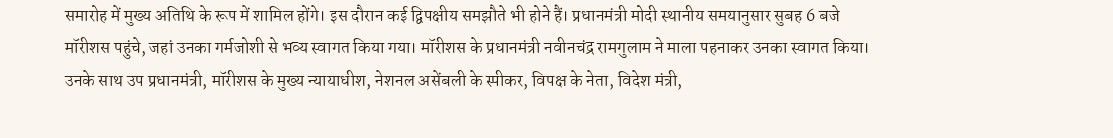समारोह में मुख्य अतिथि के रूप में शामिल होंगे। इस दौरान कई द्विपक्षीय समझौते भी होने हैं। प्रधानमंत्री मोदी स्थानीय समयानुसार सुबह 6 बजे मॉरीशस पहुंचे, जहां उनका गर्मजोशी से भव्य स्वागत किया गया। मॉरीशस के प्रधानमंत्री नवीनचंद्र रामगुलाम ने माला पहनाकर उनका स्वागत किया। उनके साथ उप प्रधानमंत्री, मॉरीशस के मुख्य न्यायाधीश, नेशनल असेंबली के स्पीकर, विपक्ष के नेता, विदेश मंत्री,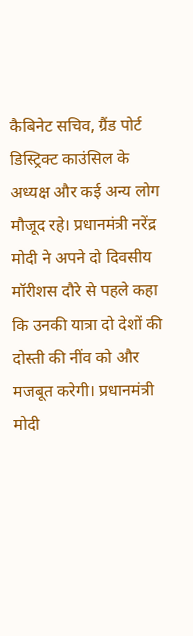कैबिनेट सचिव, ग्रैंड पोर्ट डिस्ट्रिक्ट काउंसिल के अध्यक्ष और कई अन्य लोग मौजूद रहे। प्रधानमंत्री नरेंद्र मोदी ने अपने दो दिवसीय मॉरीशस दौरे से पहले कहा कि उनकी यात्रा दो देशों की दोस्ती की नींव को और मजबूत करेगी। प्रधानमंत्री मोदी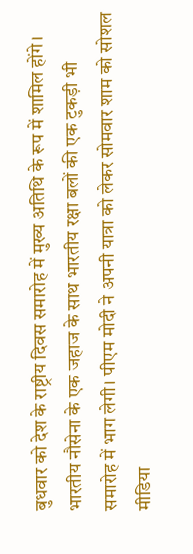बुधवार को देश के राष्ट्रीय दिवस समारोह में मुख्य अतिथि के रूप में शामिल होंगे। भारतीय नौसेना के एक जहाज के साथ भारतीय रक्षा बलों की एक टुकड़ी भी समारोह में भाग लेगी। पीएम मोदी ने अपनी यात्रा को लेकर सोमवार शाम को सोशल मीडिया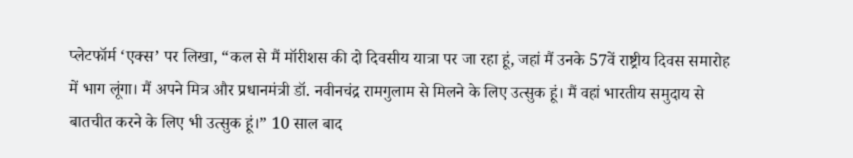प्लेटफॉर्म ‘एक्स’ पर लिखा, “कल से मैं मॉरीशस की दो दिवसीय यात्रा पर जा रहा हूं, जहां मैं उनके 57वें राष्ट्रीय दिवस समारोह में भाग लूंगा। मैं अपने मित्र और प्रधानमंत्री डॉ. नवीनचंद्र रामगुलाम से मिलने के लिए उत्सुक हूं। मैं वहां भारतीय समुदाय से बातचीत करने के लिए भी उत्सुक हूं।” 10 साल बाद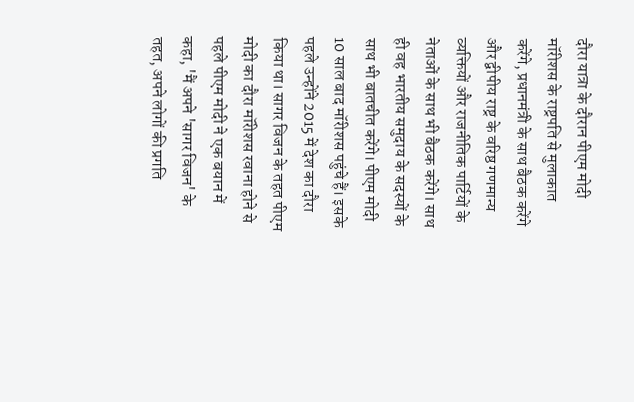दौरा यात्रा के दौरान पीएम मोदी मॉरीशस के राष्ट्रपति से मुलाकात करेंगे, प्रधानमंत्री के साथ बैठक करेंगे और द्वीपीय राष्ट्र के वरिष्ठ गणमान्य व्यक्तियों और राजनीतिक पार्टियों के नेताओं के साथ भी बैठक करेंगे। साथ ही वह भारतीय समुदाय के सदस्यों के साथ भी बातचीत करेंगे। पीएम मोदी 10 साल बाद मॉरीशस पहुंचे हैं। इसके पहले उन्होंने 2015 में देश का दौरा किया था। सागर विजन के तहत पीएम मोदी का दौरा मॉरीशस रवाना होने से पहले पीएम मोदी ने एक बयान में कहा, 'मैं अपने 'सागर विजन' के तहत, अपने लोगों की प्रगति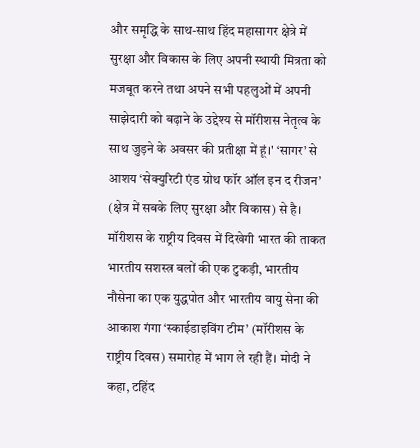और समृद्धि के साथ-साथ हिंद महासागर क्षेत्रे में सुरक्षा और विकास के लिए अपनी स्थायी मित्रता को मजबूत करने तथा अपने सभी पहलुओं में अपनी साझेदारी को बढ़ाने के उद्देश्य से मॉरीशस नेतृत्व के साथ जुड़ने के अवसर की प्रतीक्षा में हूं।' ‘सागर’ से आशय ‘सेक्युरिटी एंड ग्रोथ फॉर ऑल इन द रीजन’ (क्षेत्र में सबके लिए सुरक्षा और विकास) से है। मॉरीशस के राष्ट्रीय दिवस में दिखेगी भारत की ताकत भारतीय सशस्त्र बलों की एक टुकड़ी, भारतीय नौसेना का एक युद्धपोत और भारतीय वायु सेना की आकाश गंगा ‘स्काईडाइविंग टीम’ (मॉरीशस के राष्ट्रीय दिवस) समारोह में भाग ले रही हैं। मोदी ने कहा, टहिंद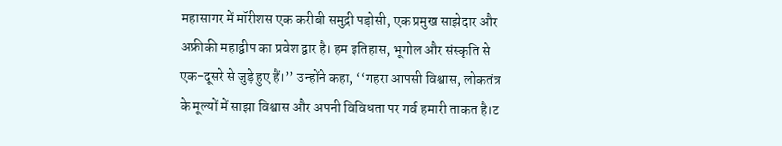महासागर में मॉरीशस एक करीबी समुद्री पड़ोसी, एक प्रमुख साझेदार और अफ्रीकी महाद्वीप का प्रवेश द्वार है। हम इतिहास, भूगोल और संस्कृति से एक-दूसरे से जुड़े हुए हैं।’’ उन्होंने कहा, ‘‘गहरा आपसी विश्वास, लोकतंत्र के मूल्यों में साझा विश्वास और अपनी विविधता पर गर्व हमारी ताकत है।ट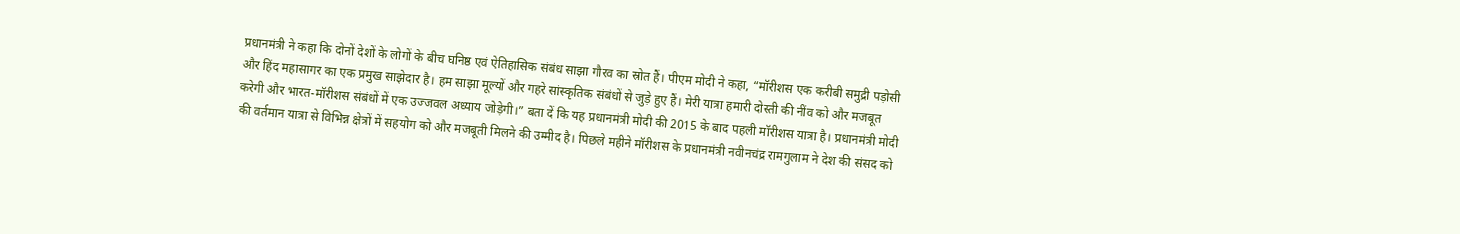प्रधानमंत्री ने कहा कि दोनों देशों के लोगों के बीच घनिष्ठ एवं ऐतिहासिक संबंध साझा गौरव का स्रोत हैं। पीएम मोदी ने कहा, “मॉरीशस एक करीबी समुद्री पड़ोसी और हिंद महासागर का एक प्रमुख साझेदार है। हम साझा मूल्यों और गहरे सांस्कृतिक संबंधों से जुड़े हुए हैं। मेरी यात्रा हमारी दोस्ती की नींव को और मजबूत करेगी और भारत-मॉरीशस संबंधों में एक उज्जवल अध्याय जोड़ेगी।” बता दें कि यह प्रधानमंत्री मोदी की 2015 के बाद पहली मॉरीशस यात्रा है। प्रधानमंत्री मोदी की वर्तमान यात्रा से विभिन्न क्षेत्रों में सहयोग को और मजबूती मिलने की उम्मीद है। पिछले महीने मॉरीशस के प्रधानमंत्री नवीनचंद्र रामगुलाम ने देश की संसद को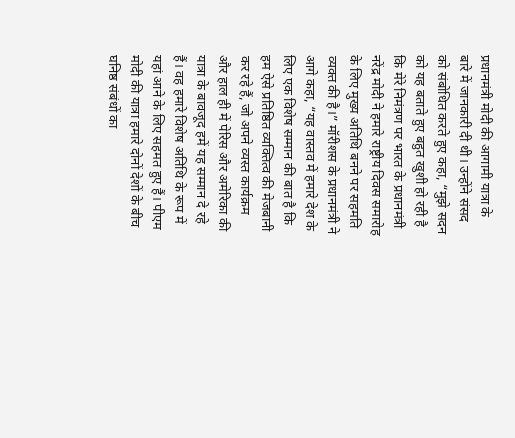प्रधानमंत्री मोदी की आगामी यात्रा के बारे में जानकारी दी थी। उन्होंने संसद को संबोधित करते हुए कहा, “मुझे सदन को यह बताते हुए बहुत खुशी हो रही है कि मेरे निमंत्रण पर भारत के प्रधानमंत्री नरेंद्र मोदी ने हमारे राष्ट्रीय दिवस समारोह के लिए मुख्य अतिथि बनने पर सहमति व्यक्त की है।” मॉरीशस के प्रधानमंत्री ने आगे कहा, “यह वास्तव में हमारे देश के लिए एक विशेष सम्मान की बात है कि हम ऐसे प्रतिष्ठित व्यक्तित्व की मेजबानी कर रहे हैं, जो अपने व्यस्त कार्यक्रम और हाल ही में पेरिस और अमेरिका की यात्रा के बावजूद हमें यह सम्मान दे रहे हैं। वह हमारे विशेष अतिथि के रूप में यहां आने के लिए सहमत हुए हैं। पीएम मोदी की यात्रा हमारे दोनों देशों के बीच घनिष्ठ संबंधों का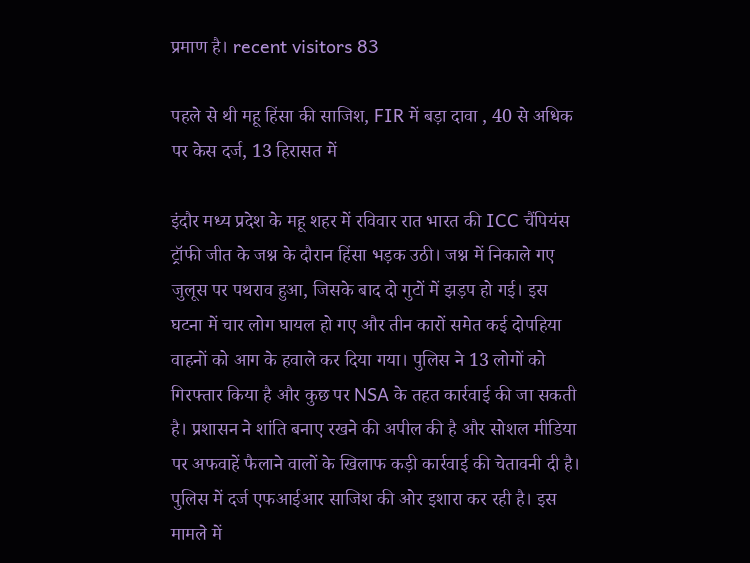प्रमाण है। recent visitors 83

पहले से थी महू हिंसा की साजिश, FIR में बड़ा दावा , 40 से अधिक पर केस दर्ज, 13 हिरासत में

इंदौर मध्य प्रदेश के महू शहर में रविवार रात भारत की ICC चैंपियंस ट्रॉफी जीत के जश्न के दौरान हिंसा भड़क उठी। जश्न में निकाले गए जुलूस पर पथराव हुआ, जिसके बाद दो गुटों में झड़प हो गई। इस घटना में चार लोग घायल हो गए और तीन कारों समेत कई दोपहिया वाहनों को आग के हवाले कर दिया गया। पुलिस ने 13 लोगों को गिरफ्तार किया है और कुछ पर NSA के तहत कार्रवाई की जा सकती है। प्रशासन ने शांति बनाए रखने की अपील की है और सोशल मीडिया पर अफवाहें फैलाने वालों के खिलाफ कड़ी कार्रवाई की चेतावनी दी है। पुलिस में दर्ज एफआईआर साजिश की ओर इशारा कर रही है। इस मामले में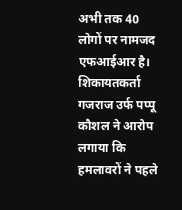अभी तक 40 लोगों पर नामजद एफआईआर है।  शिकायतकर्ता गजराज उर्फ पप्पू कौशल ने आरोप लगाया कि हमलावरों ने पहले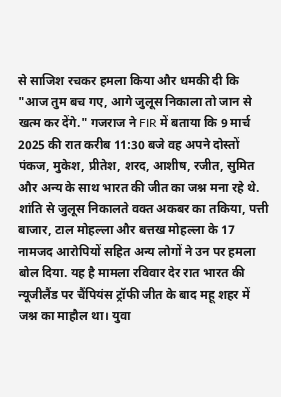से साजिश रचकर हमला किया और धमकी दी कि "आज तुम बच गए, आगे जुलूस निकाला तो जान से खत्म कर देंगे." गजराज ने FIR में बताया कि 9 मार्च 2025 की रात करीब 11:30 बजे वह अपने दोस्तों पंकज, मुकेश, प्रीतेश, शरद, आशीष, रजीत, सुमित और अन्य के साथ भारत की जीत का जश्न मना रहे थे. शांति से जुलूस निकालते वक्त अकबर का तकिया, पत्ती बाजार, टाल मोहल्ला और बत्तख मोहल्ला के 17 नामजद आरोपियों सहित अन्य लोगों ने उन पर हमला बोल दिया. यह है मामला रविवार देर रात भारत की न्यूजीलैंड पर चैंपियंस ट्रॉफी जीत के बाद महू शहर में जश्न का माहौल था। युवा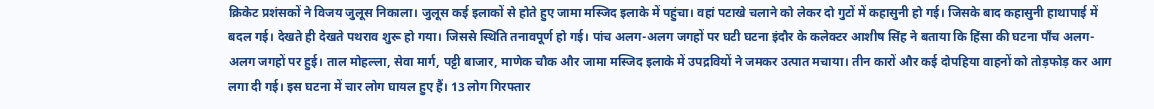क्रिकेट प्रशंसकों ने विजय जुलूस निकाला। जुलूस कई इलाकों से होते हुए जामा मस्जिद इलाके में पहुंचा। वहां पटाखे चलाने को लेकर दो गुटों में कहासुनी हो गई। जिसके बाद कहासुनी हाथापाई में बदल गई। देखते ही देखते पथराव शुरू हो गया। जिससे स्थिति तनावपूर्ण हो गई। पांच अलग-अलग जगहों पर घटी घटना इंदौर के कलेक्टर आशीष सिंह ने बताया कि हिंसा की घटना पाँच अलग-अलग जगहों पर हुई। ताल मोहल्ला, सेवा मार्ग, पट्टी बाजार, माणेक चौक और जामा मस्जिद इलाके में उपद्रवियों ने जमकर उत्पात मचाया। तीन कारों और कई दोपहिया वाहनों को तोड़फोड़ कर आग लगा दी गई। इस घटना में चार लोग घायल हुए हैं। 13 लोग गिरफ्तार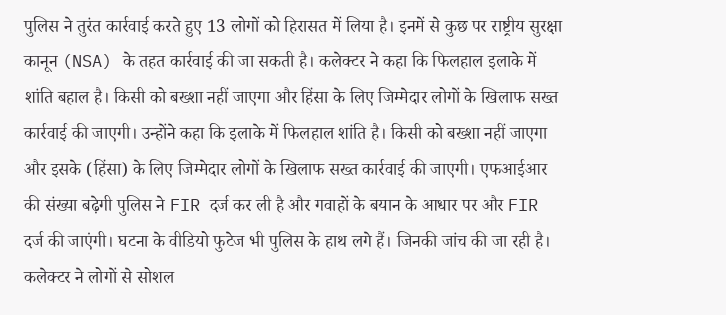पुलिस ने तुरंत कार्रवाई करते हुए 13 लोगों को हिरासत में लिया है। इनमें से कुछ पर राष्ट्रीय सुरक्षा कानून (NSA) के तहत कार्रवाई की जा सकती है। कलेक्टर ने कहा कि फिलहाल इलाके में शांति बहाल है। किसी को बख्शा नहीं जाएगा और हिंसा के लिए जिम्मेदार लोगों के खिलाफ सख्त कार्रवाई की जाएगी। उन्होंने कहा कि इलाके में फिलहाल शांति है। किसी को बख्शा नहीं जाएगा और इसके (हिंसा) के लिए जिम्मेदार लोगों के खिलाफ सख्त कार्रवाई की जाएगी। एफआईआर की संख्या बढ़ेगी पुलिस ने FIR दर्ज कर ली है और गवाहों के बयान के आधार पर और FIR दर्ज की जाएंगी। घटना के वीडियो फुटेज भी पुलिस के हाथ लगे हैं। जिनकी जांच की जा रही है। कलेक्टर ने लोगों से सोशल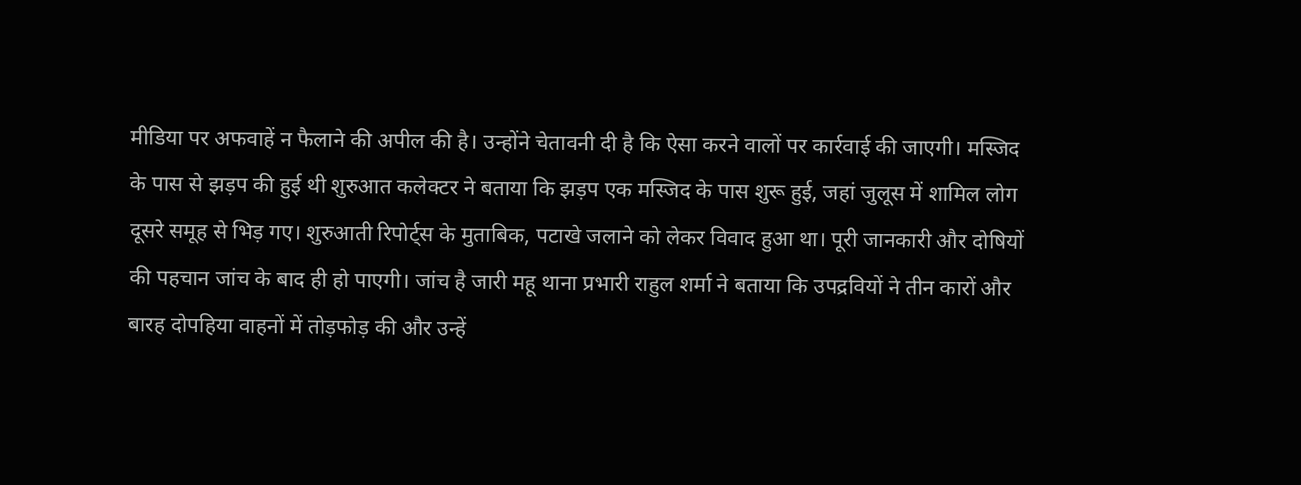मीडिया पर अफवाहें न फैलाने की अपील की है। उन्होंने चेतावनी दी है कि ऐसा करने वालों पर कार्रवाई की जाएगी। मस्जिद के पास से झड़प की हुई थी शुरुआत कलेक्टर ने बताया कि झड़प एक मस्जिद के पास शुरू हुई, जहां जुलूस में शामिल लोग दूसरे समूह से भिड़ गए। शुरुआती रिपोर्ट्स के मुताबिक, पटाखे जलाने को लेकर विवाद हुआ था। पूरी जानकारी और दोषियों की पहचान जांच के बाद ही हो पाएगी। जांच है जारी महू थाना प्रभारी राहुल शर्मा ने बताया कि उपद्रवियों ने तीन कारों और बारह दोपहिया वाहनों में तोड़फोड़ की और उन्हें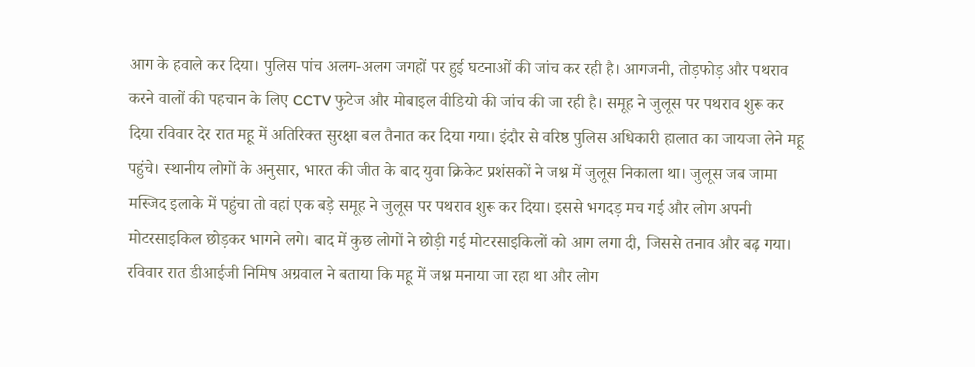आग के हवाले कर दिया। पुलिस पांच अलग-अलग जगहों पर हुई घटनाओं की जांच कर रही है। आगजनी, तोड़फोड़ और पथराव करने वालों की पहचान के लिए CCTV फुटेज और मोबाइल वीडियो की जांच की जा रही है। समूह ने जुलूस पर पथराव शुरू कर दिया रविवार देर रात महू में अतिरिक्त सुरक्षा बल तैनात कर दिया गया। इंदौर से वरिष्ठ पुलिस अधिकारी हालात का जायजा लेने महू पहुंचे। स्थानीय लोगों के अनुसार, भारत की जीत के बाद युवा क्रिकेट प्रशंसकों ने जश्न में जुलूस निकाला था। जुलूस जब जामा मस्जिद इलाके में पहुंचा तो वहां एक बड़े समूह ने जुलूस पर पथराव शुरू कर दिया। इससे भगदड़ मच गई और लोग अपनी मोटरसाइकिल छोड़कर भागने लगे। बाद में कुछ लोगों ने छोड़ी गई मोटरसाइकिलों को आग लगा दी, जिससे तनाव और बढ़ गया। रविवार रात डीआईजी निमिष अग्रवाल ने बताया कि महू में जश्न मनाया जा रहा था और लोग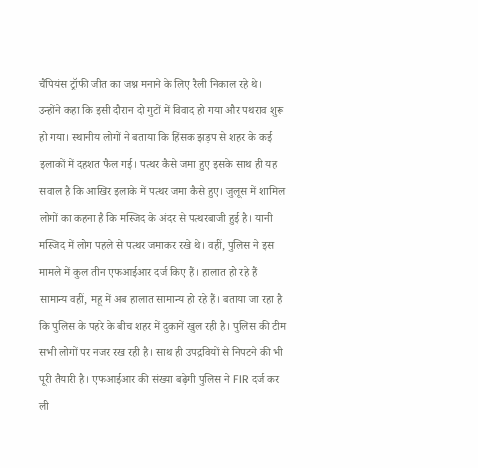चैंपियंस ट्रॉफी जीत का जश्न मनाने के लिए रैली निकाल रहे थे। उन्होंने कहा कि इसी दौरान दो गुटों में विवाद हो गया और पथराव शुरू हो गया। स्थानीय लोगों ने बताया कि हिंसक झड़प से शहर के कई इलाकों में दहशत फैल गई। पत्थर कैसे जमा हुए इसके साथ ही यह सवाल है कि आखिर इलाके में पत्थर जमा कैसे हुए। जुलूस में शामिल लोगों का कहना है कि मस्जिद के अंदर से पत्थरबाजी हुई है। यानी मस्जिद में लोग पहले से पत्थर जमाकर रखे थे। वहीं, पुलिस ने इस मामले में कुल तीन एफआईआर दर्ज किए हैं। हालात हो रहे हैं सामान्य वहीं, महू में अब हालात सामान्य हो रहे हैं। बताया जा रहा है कि पुलिस के पहरे के बीच शहर में दुकानें खुल रही है। पुलिस की टीम सभी लोगों पर नजर रख रही है। साथ ही उपद्रवियों से निपटने की भी पूरी तैयारी है। एफआईआर की संख्या बढ़ेगी पुलिस ने FIR दर्ज कर ली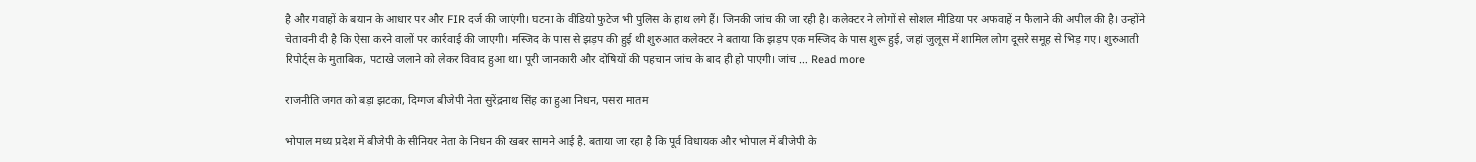है और गवाहों के बयान के आधार पर और FIR दर्ज की जाएंगी। घटना के वीडियो फुटेज भी पुलिस के हाथ लगे हैं। जिनकी जांच की जा रही है। कलेक्टर ने लोगों से सोशल मीडिया पर अफवाहें न फैलाने की अपील की है। उन्होंने चेतावनी दी है कि ऐसा करने वालों पर कार्रवाई की जाएगी। मस्जिद के पास से झड़प की हुई थी शुरुआत कलेक्टर ने बताया कि झड़प एक मस्जिद के पास शुरू हुई, जहां जुलूस में शामिल लोग दूसरे समूह से भिड़ गए। शुरुआती रिपोर्ट्स के मुताबिक, पटाखे जलाने को लेकर विवाद हुआ था। पूरी जानकारी और दोषियों की पहचान जांच के बाद ही हो पाएगी। जांच … Read more

राजनीति जगत को बड़ा झटका, दिग्गज बीजेपी नेता सुरेंद्रनाथ सिंह का हुआ निधन, पसरा मातम

भोपाल मध्य प्रदेश में बीजेपी के सीनियर नेता के निधन की खबर सामने आई है. बताया जा रहा है कि पूर्व विधायक और भोपाल में बीजेपी के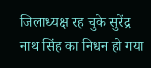जिलाध्यक्ष रह चुके सुरेंद्र नाथ सिंह का निधन हो गया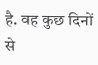है. वह कुछ दिनों से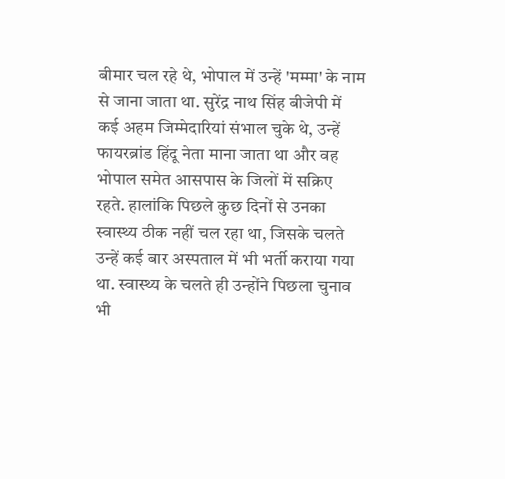बीमार चल रहे थे, भोपाल में उन्हें 'मम्मा' के नाम से जाना जाता था. सुरेंद्र नाथ सिंह बीजेपी में कई अहम जिम्मेदारियां संभाल चुके थे, उन्हें फायरब्रांड हिंदू नेता माना जाता था और वह भोपाल समेत आसपास के जिलों में सक्रिए रहते. हालांकि पिछले कुछ दिनों से उनका स्वास्थ्य ठीक नहीं चल रहा था, जिसके चलते उन्हें कई बार अस्पताल में भी भर्ती कराया गया था. स्वास्थ्य के चलते ही उन्होंने पिछला चुनाव भी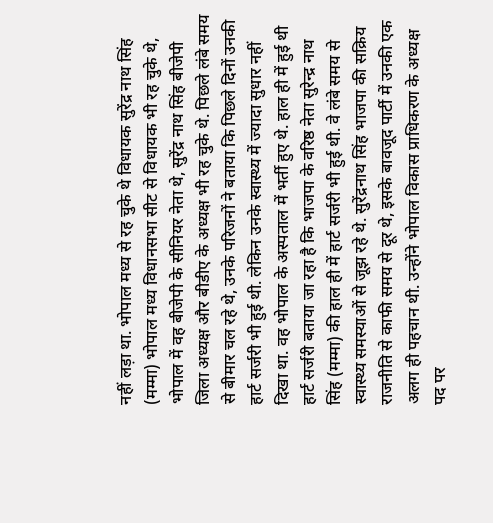नहीं लड़ा था. भोपाल मध्य से रह चुके थे विधायक सुरेंद्र नाथ सिंह (मम्मा) भोपाल मध्य विधानसभा सीट से विधायक भी रह चुके थे, भोपाल में वह बीजेपी के सीनियर नेता थे, सुरेंद्र नाथ सिंह बीजेपी जिला अध्यक्ष और बीडीए के अध्यक्ष भी रह चुके थे. पिछले लंबे समय से बीमार चल रहे थे, उनके परिजनों ने बताया कि पिछले दिनों उनकी हार्ट सर्जरी भी हुई थी. लेकिन उनके स्वास्थ्य में ज्यादा सुधार नहीं दिखा था. वह भोपाल के अस्पताल में भर्ती हुए थे. हाल ही में हुई थी हार्ट सर्जरी बताया जा रहा है कि भाजपा के वरिष्ठ नेता सुरेन्द्र नाथ सिंह (मम्मा) की हाल ही में हार्ट सर्जरी भी हुई थी. वे लंबे समय से स्वास्थ्य समस्याओं से जूझ रहे थे. सुरेंद्रनाथ सिंह भाजपा की सक्रिय राजनीति से काफी समय से दूर थे, इसके बावजूद पार्टी में उनकी एक अलग ही पहचान थी. उन्होंने भोपाल विकास प्राधिकरण के अध्यक्ष पद पर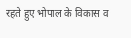रहते हुए भोपाल के विकास व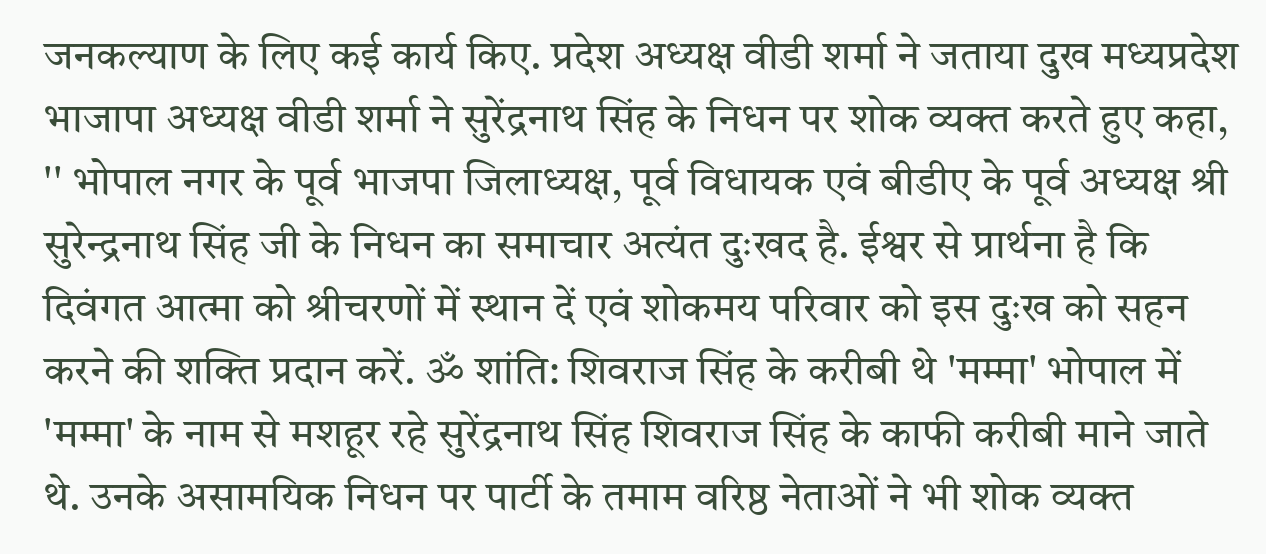जनकल्याण के लिए कई कार्य किए. प्रदेश अध्यक्ष वीडी शर्मा ने जताया दुख मध्यप्रदेश भाजापा अध्यक्ष वीडी शर्मा ने सुरेंद्रनाथ सिंह के निधन पर शोक व्यक्त करते हुए कहा, '' भोपाल नगर के पूर्व भाजपा जिलाध्यक्ष, पूर्व विधायक एवं बीडीए के पूर्व अध्यक्ष श्री सुरेन्द्रनाथ सिंह जी के निधन का समाचार अत्यंत दुःखद है. ईश्वर से प्रार्थना है कि दिवंगत आत्मा को श्रीचरणों में स्थान दें एवं शोकमय परिवार को इस दुःख को सहन करने की शक्ति प्रदान करें. ॐ शांति: शिवराज सिंह के करीबी थे 'मम्मा' भोपाल में 'मम्मा' के नाम से मशहूर रहे सुरेंद्रनाथ सिंह शिवराज सिंह के काफी करीबी माने जाते थे. उनके असामयिक निधन पर पार्टी के तमाम वरिष्ठ नेताओं ने भी शोक व्यक्त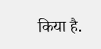किया है.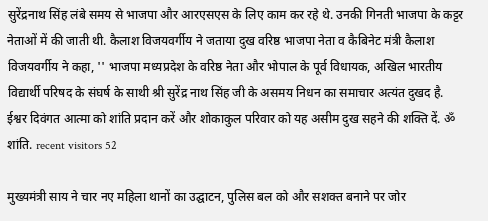सुरेंद्रनाथ सिंह लंबे समय से भाजपा और आरएसएस के लिए काम कर रहे थे. उनकी गिनती भाजपा के कट्टर नेताओं में की जाती थी. कैलाश विजयवर्गीय ने जताया दुख वरिष्ठ भाजपा नेता व कैबिनेट मंत्री कैलाश विजयवर्गीय ने कहा, '' भाजपा मध्यप्रदेश के वरिष्ठ नेता और भोपाल के पूर्व विधायक, अखिल भारतीय विद्यार्थी परिषद के संघर्ष के साथी श्री सुरेंद्र नाथ सिंह जी के असमय निधन का समाचार अत्यंत दुखद है. ईश्वर दिवंगत आत्मा को शांति प्रदान करें और शोकाकुल परिवार को यह असीम दुख सहने की शक्ति दें. ॐ शांति. recent visitors 52

मुख्यमंत्री साय ने चार नए महिला थानों का उद्घाटन, पुलिस बल को और सशक्त बनाने पर जोर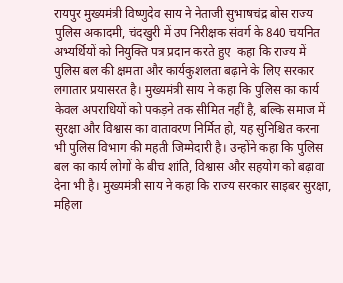रायपुर मुख्यमंत्री विष्णुदेव साय ने नेताजी सुभाषचंद्र बोस राज्य पुलिस अकादमी, चंदखुरी में उप निरीक्षक संवर्ग के 840 चयनित अभ्यर्थियों को नियुक्ति पत्र प्रदान करते हुए  कहा कि राज्य में पुलिस बल की क्षमता और कार्यकुशलता बढ़ाने के लिए सरकार लगातार प्रयासरत है। मुख्यमंत्री साय ने कहा कि पुलिस का कार्य केवल अपराधियों को पकड़ने तक सीमित नहीं है, बल्कि समाज में सुरक्षा और विश्वास का वातावरण निर्मित हो, यह सुनिश्चित करना भी पुलिस विभाग की महती जिम्मेदारी है। उन्होंने कहा कि पुलिस बल का कार्य लोगों के बीच शांति, विश्वास और सहयोग को बढ़ावा देना भी है। मुख्यमंत्री साय ने कहा कि राज्य सरकार साइबर सुरक्षा, महिला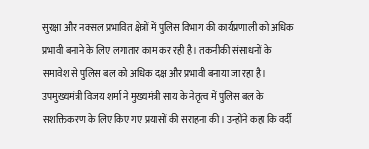सुरक्षा और नक्सल प्रभावित क्षेत्रों में पुलिस विभाग की कार्यप्रणाली को अधिक प्रभावी बनाने के लिए लगातार काम कर रही है। तकनीकी संसाधनों के समावेश से पुलिस बल को अधिक दक्ष और प्रभावी बनाया जा रहा है। उपमुख्यमंत्री विजय शर्मा ने मुख्यमंत्री साय के नेतृत्व में पुलिस बल के सशक्तिकरण के लिए किए गए प्रयासों की सराहना की। उन्होंने कहा कि वर्दी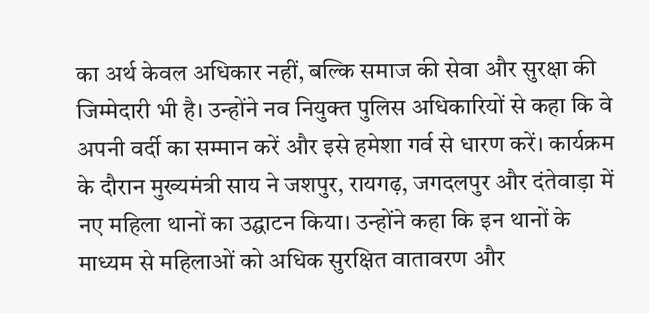का अर्थ केवल अधिकार नहीं, बल्कि समाज की सेवा और सुरक्षा की जिम्मेदारी भी है। उन्होंने नव नियुक्त पुलिस अधिकारियों से कहा कि वे अपनी वर्दी का सम्मान करें और इसे हमेशा गर्व से धारण करें। कार्यक्रम के दौरान मुख्यमंत्री साय ने जशपुर, रायगढ़, जगदलपुर और दंतेवाड़ा में नए महिला थानों का उद्घाटन किया। उन्होंने कहा कि इन थानों के माध्यम से महिलाओं को अधिक सुरक्षित वातावरण और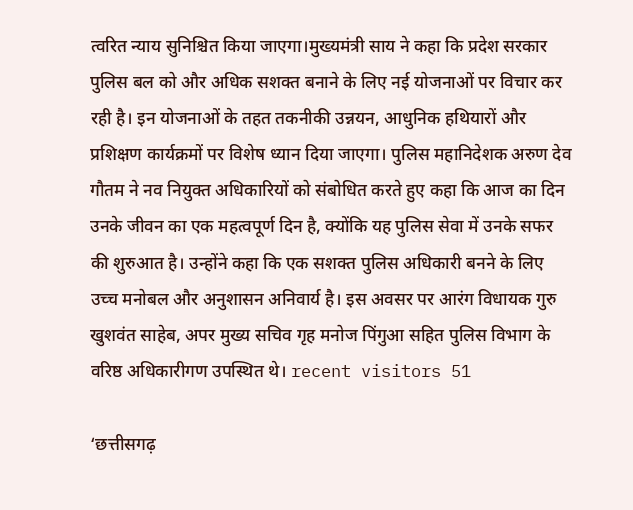त्वरित न्याय सुनिश्चित किया जाएगा।मुख्यमंत्री साय ने कहा कि प्रदेश सरकार पुलिस बल को और अधिक सशक्त बनाने के लिए नई योजनाओं पर विचार कर रही है। इन योजनाओं के तहत तकनीकी उन्नयन, आधुनिक हथियारों और प्रशिक्षण कार्यक्रमों पर विशेष ध्यान दिया जाएगा। पुलिस महानिदेशक अरुण देव गौतम ने नव नियुक्त अधिकारियों को संबोधित करते हुए कहा कि आज का दिन उनके जीवन का एक महत्वपूर्ण दिन है, क्योंकि यह पुलिस सेवा में उनके सफर की शुरुआत है। उन्होंने कहा कि एक सशक्त पुलिस अधिकारी बनने के लिए उच्च मनोबल और अनुशासन अनिवार्य है। इस अवसर पर आरंग विधायक गुरु खुशवंत साहेब, अपर मुख्य सचिव गृह मनोज पिंगुआ सहित पुलिस विभाग के वरिष्ठ अधिकारीगण उपस्थित थे। recent visitors 51

‘छत्तीसगढ़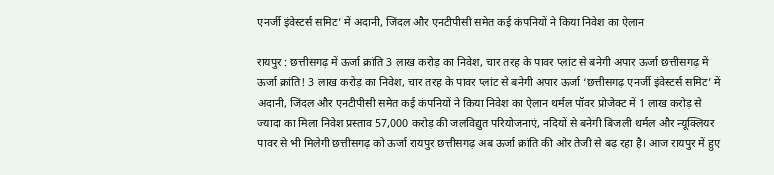एनर्जी इंवेस्टर्स समिट’ में अदानी, जिंदल और एनटीपीसी समेत कई कंपनियों ने किया निवेश का ऐलान

रायपुर : छत्तीसगढ़ में ऊर्जा क्रांति 3 लाख करोड़ का निवेश, चार तरह के पावर प्लांट से बनेगी अपार ऊर्जा छत्तीसगढ़ में ऊर्जा क्रांति! 3 लाख करोड़ का निवेश, चार तरह के पावर प्लांट से बनेगी अपार ऊर्जा ‘छत्तीसगढ़ एनर्जी इंवेस्टर्स समिट’ में अदानी, जिंदल और एनटीपीसी समेत कई कंपनियों ने किया निवेश का ऐलान थर्मल पॉवर प्रोजेक्ट में 1 लाख करोड़ से ज्यादा का मिला निवेश प्रस्ताव 57,000 करोड़ की जलविद्युत परियोजनाएं, नदियों से बनेगी बिजली थर्मल और न्यूक्लियर पावर से भी मिलेगी छत्तीसगढ़ को ऊर्जा रायपुर छत्तीसगढ़ अब ऊर्जा क्रांति की ओर तेजी से बढ़ रहा है। आज रायपुर में हुए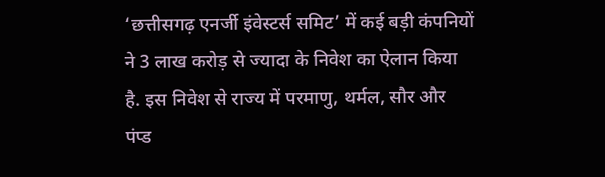‘छत्तीसगढ़ एनर्जी इंवेस्टर्स समिट’ में कई बड़ी कंपनियों ने 3 लाख करोड़ से ज्यादा के निवेश का ऐलान किया है. इस निवेश से राज्य में परमाणु, थर्मल, सौर और पंप्ड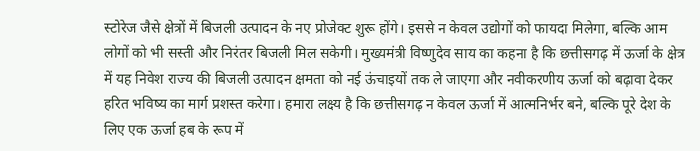स्टोरेज जैसे क्षेत्रों में बिजली उत्पादन के नए प्रोजेक्ट शुरू होंगे। इससे न केवल उद्योगों को फायदा मिलेगा, बल्कि आम लोगों को भी सस्ती और निरंतर बिजली मिल सकेगी। मुख्यमंत्री विष्णुदेव साय का कहना है कि छत्तीसगढ़ में ऊर्जा के क्षेत्र में यह निवेश राज्य की बिजली उत्पादन क्षमता को नई ऊंचाइयों तक ले जाएगा और नवीकरणीय ऊर्जा को बढ़ावा देकर हरित भविष्य का मार्ग प्रशस्त करेगा। हमारा लक्ष्य है कि छत्तीसगढ़ न केवल ऊर्जा में आत्मनिर्भर बने, बल्कि पूरे देश के लिए एक ऊर्जा हब के रूप में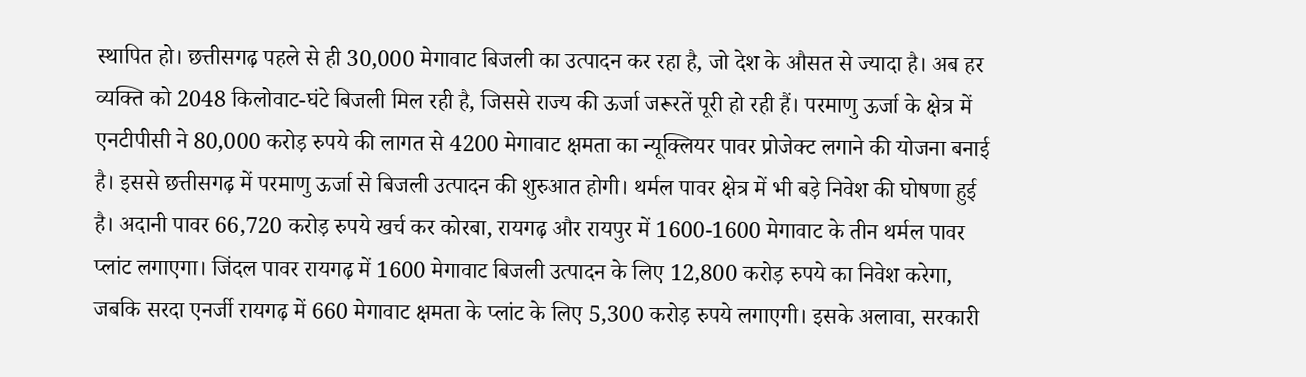स्थापित हो। छत्तीसगढ़ पहले से ही 30,000 मेगावाट बिजली का उत्पादन कर रहा है, जो देश के औसत से ज्यादा है। अब हर व्यक्ति को 2048 किलोवाट-घंटे बिजली मिल रही है, जिससे राज्य की ऊर्जा जरूरतें पूरी हो रही हैं। परमाणु ऊर्जा के क्षेत्र में एनटीपीसी ने 80,000 करोड़ रुपये की लागत से 4200 मेगावाट क्षमता का न्यूक्लियर पावर प्रोजेक्ट लगाने की योजना बनाई है। इससे छत्तीसगढ़ में परमाणु ऊर्जा से बिजली उत्पादन की शुरुआत होगी। थर्मल पावर क्षेत्र में भी बड़े निवेश की घोषणा हुई है। अदानी पावर 66,720 करोड़ रुपये खर्च कर कोरबा, रायगढ़ और रायपुर में 1600-1600 मेगावाट के तीन थर्मल पावर प्लांट लगाएगा। जिंदल पावर रायगढ़ में 1600 मेगावाट बिजली उत्पादन के लिए 12,800 करोड़ रुपये का निवेश करेगा, जबकि सरदा एनर्जी रायगढ़ में 660 मेगावाट क्षमता के प्लांट के लिए 5,300 करोड़ रुपये लगाएगी। इसके अलावा, सरकारी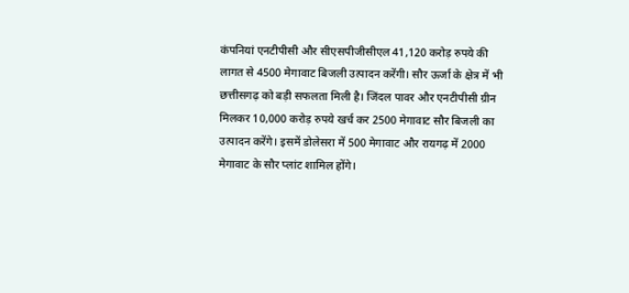कंपनियां एनटीपीसी और सीएसपीजीसीएल 41,120 करोड़ रुपये की लागत से 4500 मेगावाट बिजली उत्पादन करेंगी। सौर ऊर्जा के क्षेत्र में भी छत्तीसगढ़ को बड़ी सफलता मिली है। जिंदल पावर और एनटीपीसी ग्रीन मिलकर 10,000 करोड़ रुपये खर्च कर 2500 मेगावाट सौर बिजली का उत्पादन करेंगे। इसमें डोलेसरा में 500 मेगावाट और रायगढ़ में 2000 मेगावाट के सौर प्लांट शामिल होंगे।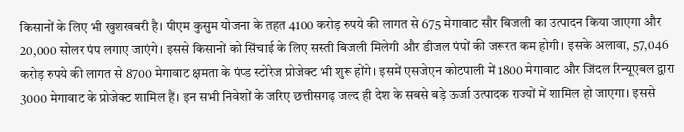किसानों के लिए भी खुशखबरी है। पीएम कुसुम योजना के तहत 4100 करोड़ रुपये की लागत से 675 मेगावाट सौर बिजली का उत्पादन किया जाएगा और 20,000 सोलर पंप लगाए जाएंगे। इससे किसानों को सिंचाई के लिए सस्ती बिजली मिलेगी और डीजल पंपों की जरूरत कम होगी। इसके अलावा, 57,046 करोड़ रुपये की लागत से 8700 मेगावाट क्षमता के पंप्ड स्टोरेज प्रोजेक्ट भी शुरू होंगे। इसमें एसजेएन कोटपाली में 1800 मेगावाट और जिंदल रिन्यूएबल द्वारा 3000 मेगावाट के प्रोजेक्ट शामिल हैं। इन सभी निवेशों के जरिए छत्तीसगढ़ जल्द ही देश के सबसे बड़े ऊर्जा उत्पादक राज्यों में शामिल हो जाएगा। इससे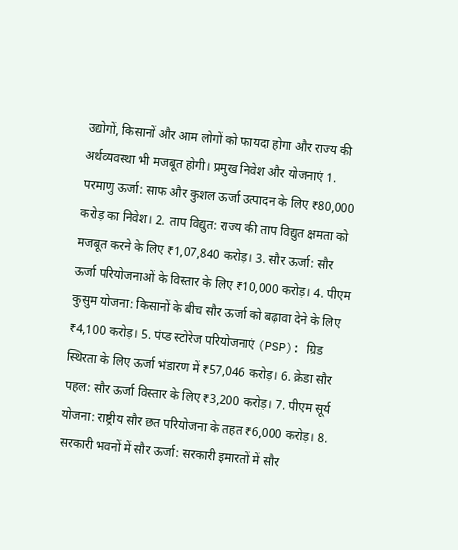उद्योगों, किसानों और आम लोगों को फायदा होगा और राज्य की अर्थव्यवस्था भी मजबूत होगी। प्रमुख निवेश और योजनाएं 1. परमाणु ऊर्जा: साफ और कुशल ऊर्जा उत्पादन के लिए ₹80,000 करोड़ का निवेश। 2. ताप विद्युत: राज्य की ताप विद्युत क्षमता को मजबूत करने के लिए ₹1,07,840 करोड़। 3. सौर ऊर्जा: सौर ऊर्जा परियोजनाओं के विस्तार के लिए ₹10,000 करोड़। 4. पीएम कुसुम योजना: किसानों के बीच सौर ऊर्जा को बढ़ावा देने के लिए ₹4,100 करोड़। 5. पंप्ड स्टोरेज परियोजनाएं (PSP): ग्रिड स्थिरता के लिए ऊर्जा भंडारण में ₹57,046 करोड़। 6. क्रेडा सौर पहल: सौर ऊर्जा विस्तार के लिए ₹3,200 करोड़। 7. पीएम सूर्य योजना: राष्ट्रीय सौर छत परियोजना के तहत ₹6,000 करोड़। 8. सरकारी भवनों में सौर ऊर्जा: सरकारी इमारतों में सौर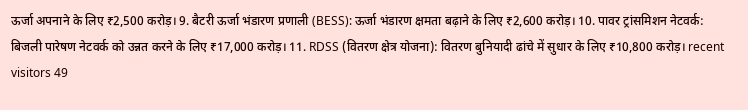ऊर्जा अपनाने के लिए ₹2,500 करोड़। 9. बैटरी ऊर्जा भंडारण प्रणाली (BESS): ऊर्जा भंडारण क्षमता बढ़ाने के लिए ₹2,600 करोड़। 10. पावर ट्रांसमिशन नेटवर्क: बिजली पारेषण नेटवर्क को उन्नत करने के लिए ₹17,000 करोड़। 11. RDSS (वितरण क्षेत्र योजना): वितरण बुनियादी ढांचे में सुधार के लिए ₹10,800 करोड़। recent visitors 49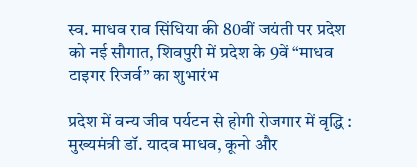स्व. माधव राव सिंधिया की 80वीं जयंती पर प्रदेश को नई सौगात, शिवपुरी में प्रदेश के 9वें “माधव टाइगर रिजर्व” का शुभारंभ

प्रदेश में वन्य जीव पर्यटन से होगी रोजगार में वृद्धि : मुख्यमंत्री डॉ. यादव माधव, कूनो और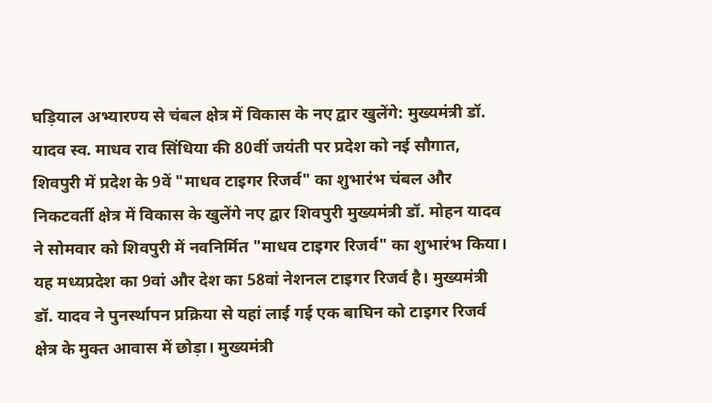घड़ियाल अभ्यारण्य से चंबल क्षेत्र में विकास के नए द्वार खुलेंगे: मुख्यमंत्री डॉ. यादव स्व. माधव राव सिंधिया की 80वीं जयंती पर प्रदेश को नई सौगात, शिवपुरी में प्रदेश के 9वें "माधव टाइगर रिजर्व" का शुभारंभ चंबल और निकटवर्ती क्षेत्र में विकास के खुलेंगे नए द्वार शिवपुरी मुख्यमंत्री डॉ. मोहन यादव ने सोमवार को शिवपुरी में नवनिर्मित "माधव टाइगर रिजर्व" का शुभारंभ किया। यह मध्यप्रदेश का 9वां और देश का 58वां नेशनल टाइगर रिजर्व है। मुख्यमंत्री डॉ. यादव ने पुनर्स्थापन प्रक्रिया से यहां लाई गई एक बाघिन को टाइगर रिजर्व क्षेत्र के मुक्त आवास में छोड़ा। मुख्यमंत्री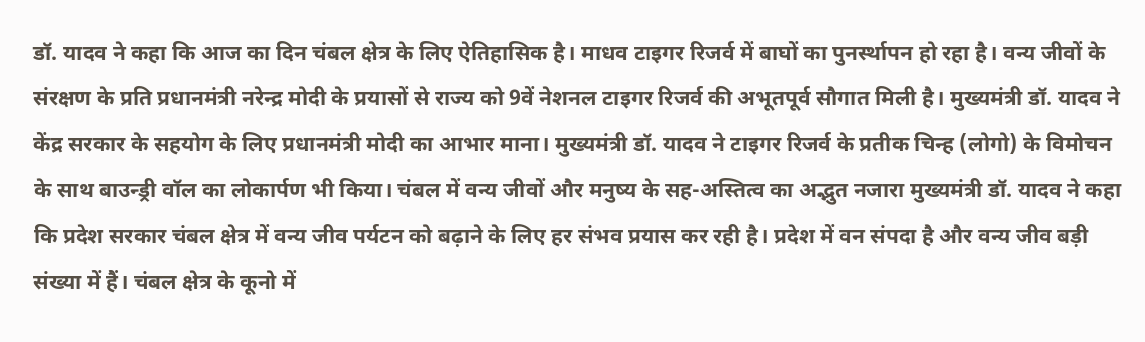डॉ. यादव ने कहा कि आज का दिन चंबल क्षेत्र के लिए ऐतिहासिक है। माधव टाइगर रिजर्व में बाघों का पुनर्स्थापन हो रहा है। वन्य जीवों के संरक्षण के प्रति प्रधानमंत्री नरेन्द्र मोदी के प्रयासों से राज्य को 9वें नेशनल टाइगर रिजर्व की अभूतपूर्व सौगात मिली है। मुख्यमंत्री डॉ. यादव ने केंद्र सरकार के सहयोग के लिए प्रधानमंत्री मोदी का आभार माना। मुख्यमंत्री डॉ. यादव ने टाइगर रिजर्व के प्रतीक चिन्ह (लोगो) के विमोचन के साथ बाउन्ड्री वॉल का लोकार्पण भी किया। चंबल में वन्य जीवों और मनुष्य के सह-अस्तित्व का अद्भुत नजारा मुख्यमंत्री डॉ. यादव ने कहा कि प्रदेश सरकार चंबल क्षेत्र में वन्य जीव पर्यटन को बढ़ाने के लिए हर संभव प्रयास कर रही है। प्रदेश में वन संपदा है और वन्य जीव बड़ी संख्या में हैं। चंबल क्षेत्र के कूनो में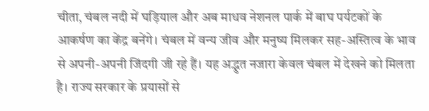चीता, चंबल नदी में घड़ियाल और अब माधव नेशनल पार्क में बाघ पर्यटकों के आकर्षण का केंद्र बनेंगे। चंबल में वन्य जीव और मनुष्य मिलकर सह-अस्तित्व के भाव से अपनी-अपनी जिंदगी जी रहे हैं। यह अद्भुत नजारा केवल चंबल में देखने को मिलता है। राज्य सरकार के प्रयासों से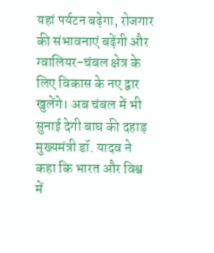यहां पर्यटन बढ़ेगा, रोजगार की संभावनाएं बढ़ेंगी और ग्वालियर-चंबल क्षेत्र के लिए विकास के नए द्वार खुलेंगे। अब चंबल में भी सुनाई देगी बाघ की दहाड़ मुख्यमंत्री डॉ. यादव ने कहा कि भारत और विश्व में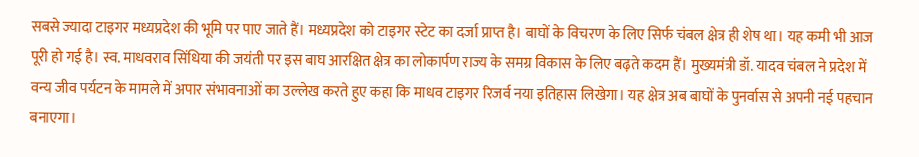सबसे ज्यादा टाइगर मध्यप्रदेश की भूमि पर पाए जाते हैं। मध्यप्रदेश को टाइगर स्टेट का दर्जा प्राप्त है। बाघों के विचरण के लिए सिर्फ चंबल क्षेत्र ही शेष था। यह कमी भी आज पूरी हो गई है। स्व. माधवराव सिंधिया की जयंती पर इस बाघ आरक्षित क्षेत्र का लोकार्पण राज्य के समग्र विकास के लिए बढ़ते कदम हैं। मुख्यमंत्री डॉ. यादव चंबल ने प्रदेश में वन्य जीव पर्यटन के मामले में अपार संभावनाओं का उल्लेख करते हुए कहा कि माधव टाइगर रिजर्व नया इतिहास लिखेगा। यह क्षेत्र अब बाघों के पुनर्वास से अपनी नई पहचान बनाएगा।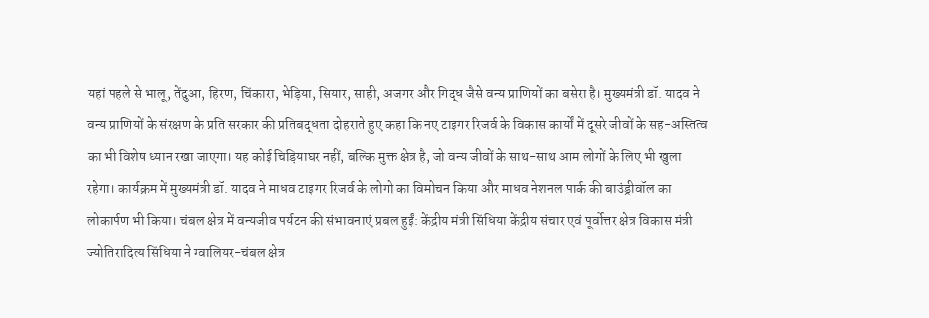यहां पहले से भालू, तेंदुआ, हिरण, चिंकारा, भेड़िया, सियार, साही, अजगर और गिद्ध जैसे वन्य प्राणियों का बसेरा है। मुख्यमंत्री डॉ. यादव ने वन्य प्राणियों के संरक्षण के प्रति सरकार की प्रतिबद्धता दोहराते हुए कहा कि नए टाइगर रिजर्व के विकास कार्यों में दूसरे जीवों के सह-अस्तित्व का भी विशेष ध्यान रखा जाएगा। यह कोई चिड़ियाघर नहीं, बल्कि मुक्त क्षेत्र है, जो वन्य जीवों के साथ-साथ आम लोगों के लिए भी खुला रहेगा। कार्यक्रम में मुख्यमंत्री डॉ. यादव ने माधव टाइगर रिजर्व के लोगो का विमोचन किया और माधव नेशनल पार्क की बाउंड्रीवॉल का लोकार्पण भी किया। चंबल क्षेत्र में वन्यजीव पर्यटन की संभावनाएं प्रबल हुईं: केंद्रीय मंत्री सिंधिया केंद्रीय संचार एवं पूर्वोत्तर क्षेत्र विकास मंत्री ज्योतिरादित्य सिंधिया ने ग्वालियर-चंबल क्षेत्र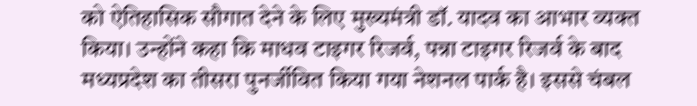को ऐतिहासिक सौगात देने के लिए मुख्यमंत्री डॉ. यादव का आभार व्यक्त किया। उन्होंने कहा कि माधव टाइगर रिजर्व, पन्ना टाइगर रिजर्व के बाद मध्यप्रदेश का तीसरा पुनर्जीवित किया गया नेशनल पार्क है। इससे चंबल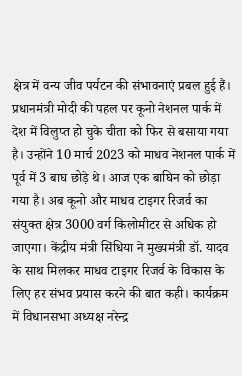क्षेत्र में वन्य जीव पर्यटन की संभावनाएं प्रबल हुई हैं। प्रधानमंत्री मोदी की पहल पर कूनो नेशनल पार्क में देश में विलुप्त हो चुके चीता को फिर से बसाया गया है। उन्होंने 10 मार्च 2023 को माधव नेशनल पार्क में पूर्व में 3 बाघ छोड़े थे। आज एक बाघिन को छोड़ा गया है। अब कूनो और माधव टाइगर रिजर्व का संयुक्त क्षेत्र 3000 वर्ग किलोमीटर से अधिक हो जाएगा। केंद्रीय मंत्री सिंधिया ने मुख्यमंत्री डॉ. यादव के साथ मिलकर माधव टाइगर रिजर्व के विकास के लिए हर संभव प्रयास करने की बात कही। कार्यक्रम में विधानसभा अध्यक्ष नरेन्द्र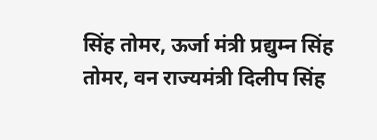सिंह तोमर, ऊर्जा मंत्री प्रद्युम्न सिंह तोमर, वन राज्यमंत्री दिलीप सिंह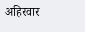अहिरवार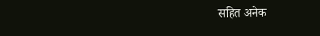सहित अनेक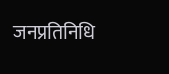जनप्रतिनिधि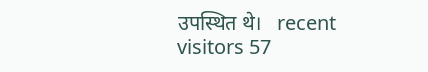उपस्थित थे।   recent visitors 57